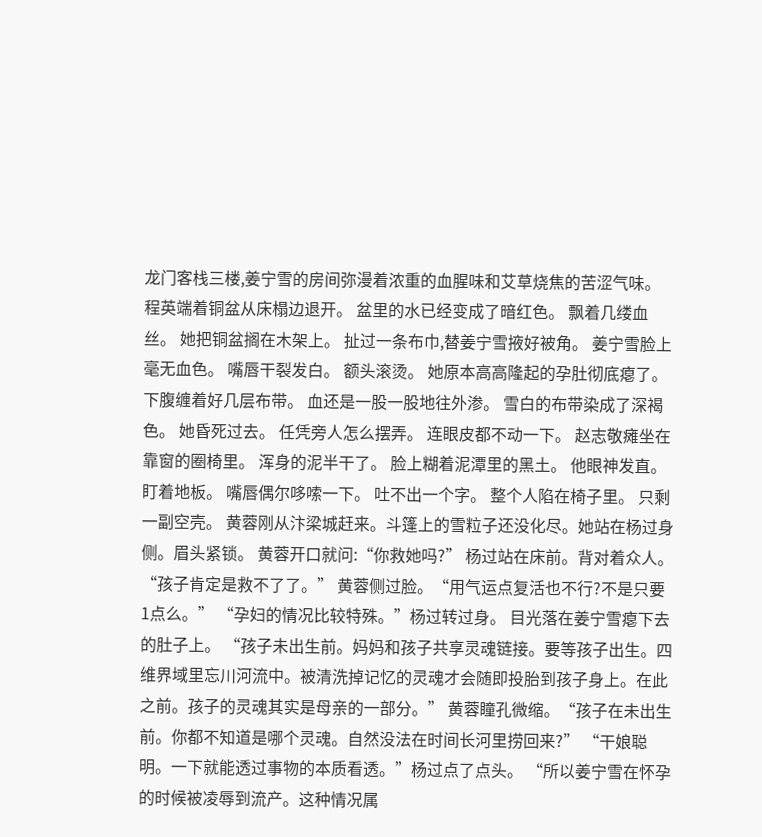龙门客栈三楼,姜宁雪的房间弥漫着浓重的血腥味和艾草烧焦的苦涩气味。 程英端着铜盆从床榻边退开。 盆里的水已经变成了暗红色。 飘着几缕血丝。 她把铜盆搁在木架上。 扯过一条布巾,替姜宁雪掖好被角。 姜宁雪脸上毫无血色。 嘴唇干裂发白。 额头滚烫。 她原本高高隆起的孕肚彻底瘪了。 下腹缠着好几层布带。 血还是一股一股地往外渗。 雪白的布带染成了深褐色。 她昏死过去。 任凭旁人怎么摆弄。 连眼皮都不动一下。 赵志敬瘫坐在靠窗的圈椅里。 浑身的泥半干了。 脸上糊着泥潭里的黑土。 他眼神发直。 盯着地板。 嘴唇偶尔哆嗦一下。 吐不出一个字。 整个人陷在椅子里。 只剩一副空壳。 黄蓉刚从汴梁城赶来。斗篷上的雪粒子还没化尽。她站在杨过身侧。眉头紧锁。 黄蓉开口就问:“你救她吗?” 杨过站在床前。背对着众人。“孩子肯定是救不了了。” 黄蓉侧过脸。“用气运点复活也不行?不是只要1点么。” “孕妇的情况比较特殊。”杨过转过身。 目光落在姜宁雪瘪下去的肚子上。 “孩子未出生前。妈妈和孩子共享灵魂链接。要等孩子出生。四维界域里忘川河流中。被清洗掉记忆的灵魂才会随即投胎到孩子身上。在此之前。孩子的灵魂其实是母亲的一部分。” 黄蓉瞳孔微缩。“孩子在未出生前。你都不知道是哪个灵魂。自然没法在时间长河里捞回来?” “干娘聪明。一下就能透过事物的本质看透。”杨过点了点头。 “所以姜宁雪在怀孕的时候被凌辱到流产。这种情况属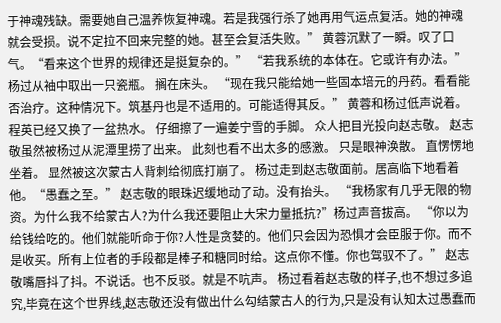于神魂残缺。需要她自己温养恢复神魂。若是我强行杀了她再用气运点复活。她的神魂就会受损。说不定拉不回来完整的她。甚至会复活失败。” 黄蓉沉默了一瞬。叹了口气。“看来这个世界的规律还是挺复杂的。” “若我系统的本体在。它或许有办法。”杨过从袖中取出一只瓷瓶。 搁在床头。 “现在我只能给她一些固本培元的丹药。看看能否治疗。这种情况下。筑基丹也是不适用的。可能适得其反。” 黄蓉和杨过低声说着。 程英已经又换了一盆热水。 仔细擦了一遍姜宁雪的手脚。 众人把目光投向赵志敬。 赵志敬虽然被杨过从泥潭里捞了出来。 此刻也看不出太多的感激。 只是眼神涣散。 直愣愣地坐着。 显然被这次蒙古人背刺给彻底打崩了。 杨过走到赵志敬面前。居高临下地看着他。“愚蠢之至。” 赵志敬的眼珠迟缓地动了动。没有抬头。 “我杨家有几乎无限的物资。为什么我不给蒙古人?为什么我还要阻止大宋力量抵抗?”杨过声音拔高。 “你以为给钱给吃的。他们就能听命于你?人性是贪婪的。他们只会因为恐惧才会臣服于你。而不是收买。所有上位者的手段都是棒子和糖同时给。这点你不懂。你也驾驭不了。” 赵志敬嘴唇抖了抖。不说话。也不反驳。就是不吭声。 杨过看着赵志敬的样子,也不想过多追究,毕竟在这个世界线,赵志敬还没有做出什么勾结蒙古人的行为,只是没有认知太过愚蠢而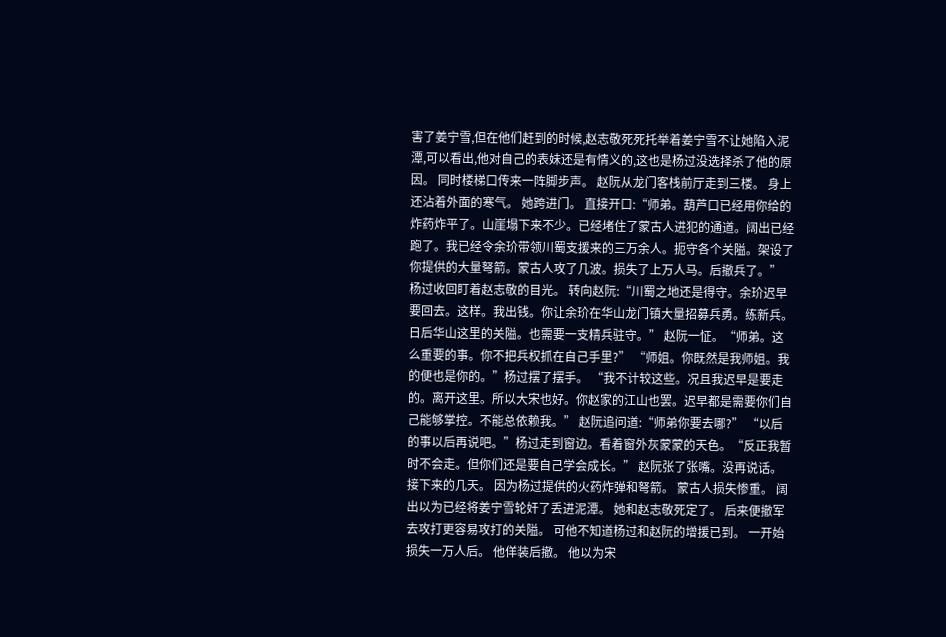害了姜宁雪,但在他们赶到的时候,赵志敬死死托举着姜宁雪不让她陷入泥潭,可以看出,他对自己的表妹还是有情义的,这也是杨过没选择杀了他的原因。 同时楼梯口传来一阵脚步声。 赵阮从龙门客栈前厅走到三楼。 身上还沾着外面的寒气。 她跨进门。 直接开口:“师弟。葫芦口已经用你给的炸药炸平了。山崖塌下来不少。已经堵住了蒙古人进犯的通道。阔出已经跑了。我已经令余玠带领川蜀支援来的三万余人。扼守各个关隘。架设了你提供的大量弩箭。蒙古人攻了几波。损失了上万人马。后撤兵了。” 杨过收回盯着赵志敬的目光。 转向赵阮:“川蜀之地还是得守。余玠迟早要回去。这样。我出钱。你让余玠在华山龙门镇大量招募兵勇。练新兵。日后华山这里的关隘。也需要一支精兵驻守。” 赵阮一怔。“师弟。这么重要的事。你不把兵权抓在自己手里?” “师姐。你既然是我师姐。我的便也是你的。”杨过摆了摆手。 “我不计较这些。况且我迟早是要走的。离开这里。所以大宋也好。你赵家的江山也罢。迟早都是需要你们自己能够掌控。不能总依赖我。” 赵阮追问道:“师弟你要去哪?” “以后的事以后再说吧。”杨过走到窗边。看着窗外灰蒙蒙的天色。“反正我暂时不会走。但你们还是要自己学会成长。” 赵阮张了张嘴。没再说话。 接下来的几天。 因为杨过提供的火药炸弹和弩箭。 蒙古人损失惨重。 阔出以为已经将姜宁雪轮奸了丢进泥潭。 她和赵志敬死定了。 后来便撤军去攻打更容易攻打的关隘。 可他不知道杨过和赵阮的增援已到。 一开始损失一万人后。 他佯装后撤。 他以为宋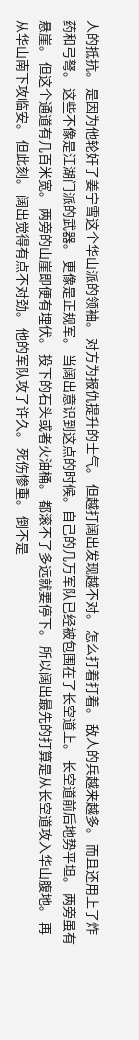人的抵抗。 是因为他轮奸了姜宁雪这个华山派的领袖。 对方为报仇提升的士气。 但越打阔出发现越不对。 怎么打着打着。 敌人的兵越来越多。 而且还用上了炸药和弓弩。 这些不像是江湖门派的武器。 更像是正规军。 当阔出意识到这点的时候。自己的几万军队已经被包围在了长空道上。 长空道前后地势平坦。 两旁虽有悬崖。 但这个通道有几百米宽。 两旁的山崖即便有埋伏。 投下的石头或者火油桶。 都滚不了多远就要停下。 所以阔出最先的打算是从长空道攻入华山腹地。 再从华山南下攻临安。 但此刻。 阔出觉得有点不对劲。 他的军队攻了许久。 死伤惨重。 倒不是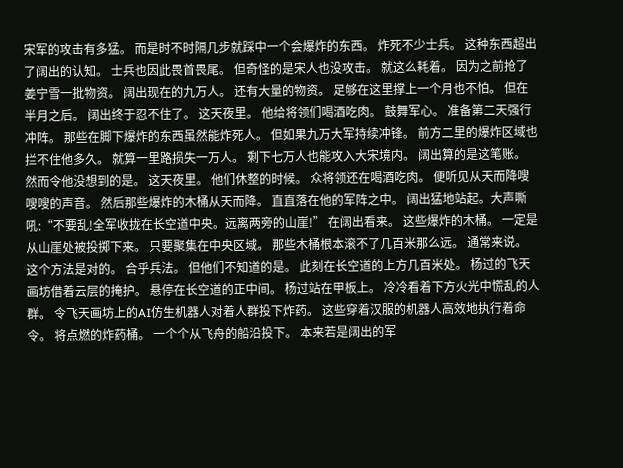宋军的攻击有多猛。 而是时不时隔几步就踩中一个会爆炸的东西。 炸死不少士兵。 这种东西超出了阔出的认知。 士兵也因此畏首畏尾。 但奇怪的是宋人也没攻击。 就这么耗着。 因为之前抢了姜宁雪一批物资。 阔出现在的九万人。 还有大量的物资。 足够在这里撑上一个月也不怕。 但在半月之后。 阔出终于忍不住了。 这天夜里。 他给将领们喝酒吃肉。 鼓舞军心。 准备第二天强行冲阵。 那些在脚下爆炸的东西虽然能炸死人。 但如果九万大军持续冲锋。 前方二里的爆炸区域也拦不住他多久。 就算一里路损失一万人。 剩下七万人也能攻入大宋境内。 阔出算的是这笔账。 然而令他没想到的是。 这天夜里。 他们休整的时候。 众将领还在喝酒吃肉。 便听见从天而降嗖嗖嗖的声音。 然后那些爆炸的木桶从天而降。 直直落在他的军阵之中。 阔出猛地站起。大声嘶吼:“不要乱!全军收拢在长空道中央。远离两旁的山崖!” 在阔出看来。 这些爆炸的木桶。 一定是从山崖处被投掷下来。 只要聚集在中央区域。 那些木桶根本滚不了几百米那么远。 通常来说。 这个方法是对的。 合乎兵法。 但他们不知道的是。 此刻在长空道的上方几百米处。 杨过的飞天画坊借着云层的掩护。 悬停在长空道的正中间。 杨过站在甲板上。 冷冷看着下方火光中慌乱的人群。 令飞天画坊上的AI仿生机器人对着人群投下炸药。 这些穿着汉服的机器人高效地执行着命令。 将点燃的炸药桶。 一个个从飞舟的船沿投下。 本来若是阔出的军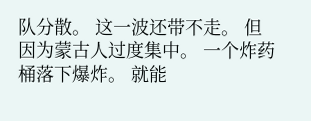队分散。 这一波还带不走。 但因为蒙古人过度集中。 一个炸药桶落下爆炸。 就能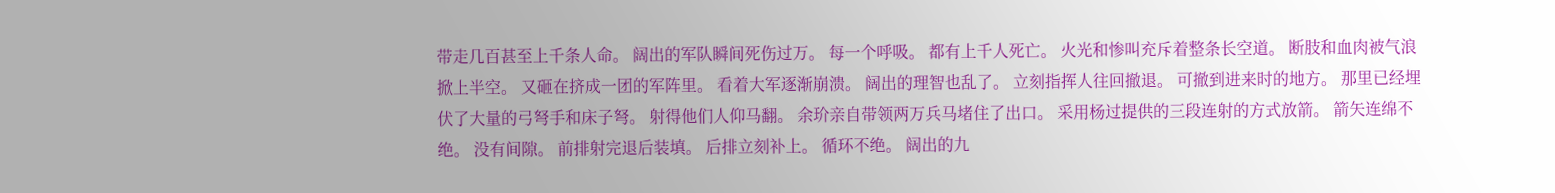带走几百甚至上千条人命。 阔出的军队瞬间死伤过万。 每一个呼吸。 都有上千人死亡。 火光和惨叫充斥着整条长空道。 断肢和血肉被气浪掀上半空。 又砸在挤成一团的军阵里。 看着大军逐渐崩溃。 阔出的理智也乱了。 立刻指挥人往回撤退。 可撤到进来时的地方。 那里已经埋伏了大量的弓弩手和床子弩。 射得他们人仰马翻。 余玠亲自带领两万兵马堵住了出口。 采用杨过提供的三段连射的方式放箭。 箭矢连绵不绝。 没有间隙。 前排射完退后装填。 后排立刻补上。 循环不绝。 阔出的九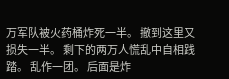万军队被火药桶炸死一半。 撤到这里又损失一半。 剩下的两万人慌乱中自相践踏。 乱作一团。 后面是炸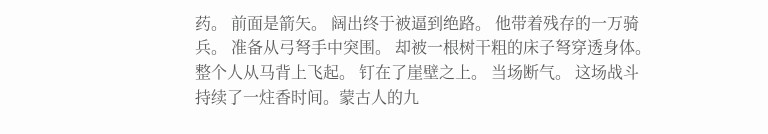药。 前面是箭矢。 阔出终于被逼到绝路。 他带着残存的一万骑兵。 准备从弓弩手中突围。 却被一根树干粗的床子弩穿透身体。 整个人从马背上飞起。 钉在了崖壁之上。 当场断气。 这场战斗持续了一炷香时间。蒙古人的九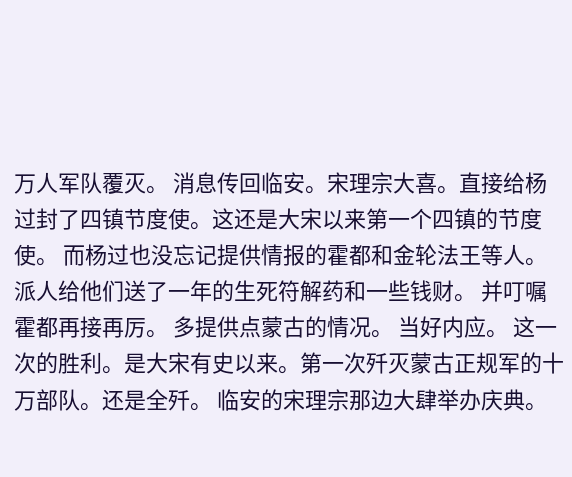万人军队覆灭。 消息传回临安。宋理宗大喜。直接给杨过封了四镇节度使。这还是大宋以来第一个四镇的节度使。 而杨过也没忘记提供情报的霍都和金轮法王等人。 派人给他们送了一年的生死符解药和一些钱财。 并叮嘱霍都再接再厉。 多提供点蒙古的情况。 当好内应。 这一次的胜利。是大宋有史以来。第一次歼灭蒙古正规军的十万部队。还是全歼。 临安的宋理宗那边大肆举办庆典。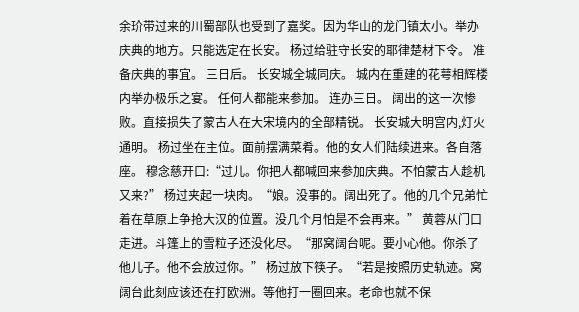余玠带过来的川蜀部队也受到了嘉奖。因为华山的龙门镇太小。举办庆典的地方。只能选定在长安。 杨过给驻守长安的耶律楚材下令。 准备庆典的事宜。 三日后。 长安城全城同庆。 城内在重建的花萼相辉楼内举办极乐之宴。 任何人都能来参加。 连办三日。 阔出的这一次惨败。直接损失了蒙古人在大宋境内的全部精锐。 长安城大明宫内,灯火通明。 杨过坐在主位。面前摆满菜肴。他的女人们陆续进来。各自落座。 穆念慈开口:“过儿。你把人都喊回来参加庆典。不怕蒙古人趁机又来?” 杨过夹起一块肉。“娘。没事的。阔出死了。他的几个兄弟忙着在草原上争抢大汉的位置。没几个月怕是不会再来。” 黄蓉从门口走进。斗篷上的雪粒子还没化尽。“那窝阔台呢。要小心他。你杀了他儿子。他不会放过你。” 杨过放下筷子。“若是按照历史轨迹。窝阔台此刻应该还在打欧洲。等他打一圈回来。老命也就不保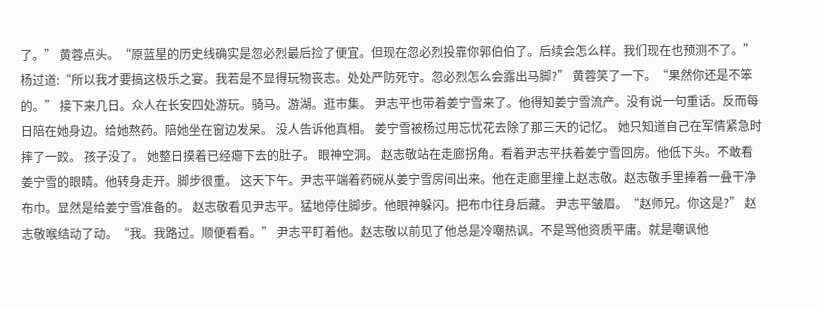了。” 黄蓉点头。“原蓝星的历史线确实是忽必烈最后捡了便宜。但现在忽必烈投靠你郭伯伯了。后续会怎么样。我们现在也预测不了。” 杨过道:“所以我才要搞这极乐之宴。我若是不显得玩物丧志。处处严防死守。忽必烈怎么会露出马脚?” 黄蓉笑了一下。“果然你还是不笨的。” 接下来几日。众人在长安四处游玩。骑马。游湖。逛市集。 尹志平也带着姜宁雪来了。他得知姜宁雪流产。没有说一句重话。反而每日陪在她身边。给她熬药。陪她坐在窗边发呆。 没人告诉他真相。 姜宁雪被杨过用忘忧花去除了那三天的记忆。 她只知道自己在军情紧急时摔了一跤。 孩子没了。 她整日摸着已经瘪下去的肚子。 眼神空洞。 赵志敬站在走廊拐角。看着尹志平扶着姜宁雪回房。他低下头。不敢看姜宁雪的眼睛。他转身走开。脚步很重。 这天下午。尹志平端着药碗从姜宁雪房间出来。他在走廊里撞上赵志敬。赵志敬手里捧着一叠干净布巾。显然是给姜宁雪准备的。 赵志敬看见尹志平。猛地停住脚步。他眼神躲闪。把布巾往身后藏。 尹志平皱眉。“赵师兄。你这是?” 赵志敬喉结动了动。“我。我路过。顺便看看。” 尹志平盯着他。赵志敬以前见了他总是冷嘲热讽。不是骂他资质平庸。就是嘲讽他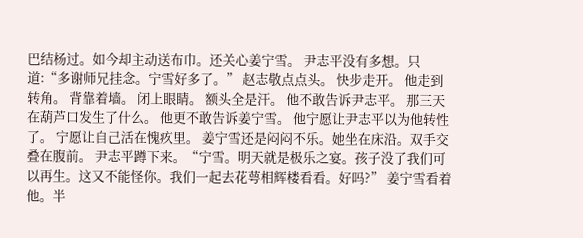巴结杨过。如今却主动送布巾。还关心姜宁雪。 尹志平没有多想。只道:“多谢师兄挂念。宁雪好多了。” 赵志敬点点头。 快步走开。 他走到转角。 背靠着墙。 闭上眼睛。 额头全是汗。 他不敢告诉尹志平。 那三天在葫芦口发生了什么。 他更不敢告诉姜宁雪。 他宁愿让尹志平以为他转性了。 宁愿让自己活在愧疚里。 姜宁雪还是闷闷不乐。她坐在床沿。双手交叠在腹前。 尹志平蹲下来。“宁雪。明天就是极乐之宴。孩子没了我们可以再生。这又不能怪你。我们一起去花萼相辉楼看看。好吗?” 姜宁雪看着他。半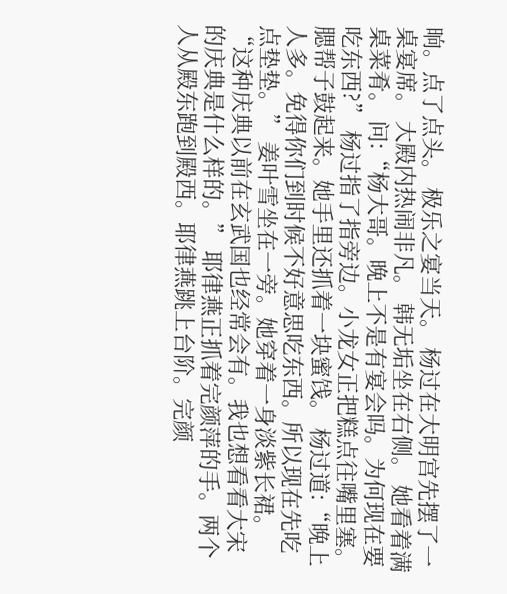晌。点了点头。 极乐之宴当天。 杨过在大明宫先摆了一桌宴席。 大殿内热闹非凡。 韩无垢坐在右侧。 她看着满桌菜肴。 问:“杨大哥。晚上不是有宴会吗。为何现在要吃东西?” 杨过指了指旁边。小龙女正把糕点往嘴里塞。腮帮子鼓起来。她手里还抓着一块蜜饯。 杨过道:“晚上人多。免得你们到时候不好意思吃东西。所以现在先吃点垫垫。” 姜叶雪坐在一旁。她穿着一身淡紫长裙。“这种庆典以前在玄武国也经常会有。我也想看看大宋的庆典是什么样的。” 耶律燕正抓着完颜萍的手。两个人从殿东跑到殿西。耶律燕跳上台阶。完颜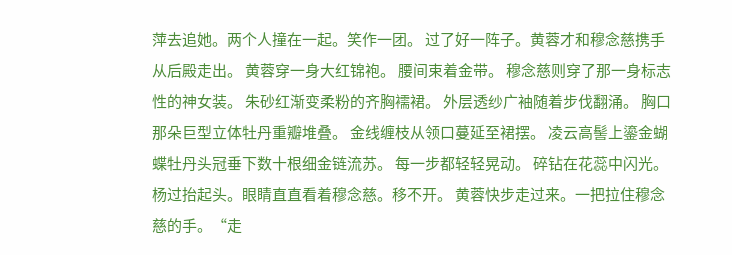萍去追她。两个人撞在一起。笑作一团。 过了好一阵子。黄蓉才和穆念慈携手从后殿走出。 黄蓉穿一身大红锦袍。 腰间束着金带。 穆念慈则穿了那一身标志性的神女装。 朱砂红渐变柔粉的齐胸襦裙。 外层透纱广袖随着步伐翻涌。 胸口那朵巨型立体牡丹重瓣堆叠。 金线缠枝从领口蔓延至裙摆。 凌云高髻上鎏金蝴蝶牡丹头冠垂下数十根细金链流苏。 每一步都轻轻晃动。 碎钻在花蕊中闪光。 杨过抬起头。眼睛直直看着穆念慈。移不开。 黄蓉快步走过来。一把拉住穆念慈的手。“走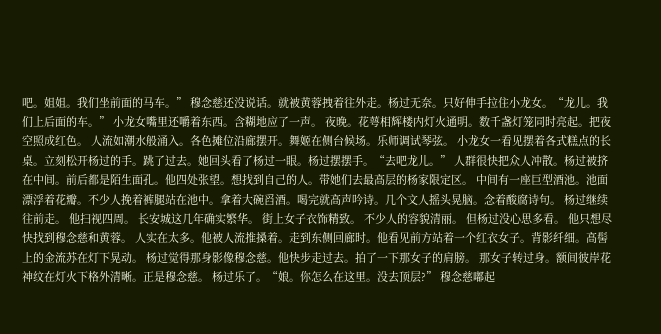吧。姐姐。我们坐前面的马车。” 穆念慈还没说话。就被黄蓉拽着往外走。杨过无奈。只好伸手拉住小龙女。“龙儿。我们上后面的车。” 小龙女嘴里还嚼着东西。含糊地应了一声。 夜晚。花萼相辉楼内灯火通明。数千盏灯笼同时亮起。把夜空照成红色。 人流如潮水般涌入。各色摊位沿廊摆开。舞姬在侧台候场。乐师调试琴弦。 小龙女一看见摆着各式糕点的长桌。立刻松开杨过的手。跳了过去。她回头看了杨过一眼。杨过摆摆手。“去吧龙儿。” 人群很快把众人冲散。杨过被挤在中间。前后都是陌生面孔。他四处张望。想找到自己的人。带她们去最高层的杨家限定区。 中间有一座巨型酒池。池面漂浮着花瓣。不少人挽着裤腿站在池中。拿着大碗舀酒。喝完就高声吟诗。几个文人摇头晃脑。念着酸腐诗句。 杨过继续往前走。 他扫视四周。 长安城这几年确实繁华。 街上女子衣饰精致。 不少人的容貌清丽。 但杨过没心思多看。 他只想尽快找到穆念慈和黄蓉。 人实在太多。他被人流推搡着。走到东侧回廊时。他看见前方站着一个红衣女子。背影纤细。高髻上的金流苏在灯下晃动。 杨过觉得那身影像穆念慈。他快步走过去。拍了一下那女子的肩膀。 那女子转过身。额间彼岸花神纹在灯火下格外清晰。正是穆念慈。 杨过乐了。“娘。你怎么在这里。没去顶层?” 穆念慈嘟起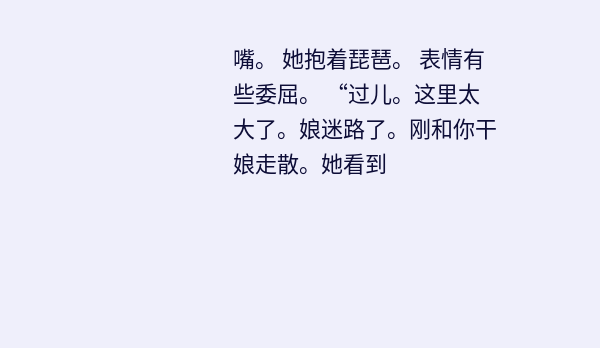嘴。 她抱着琵琶。 表情有些委屈。 “过儿。这里太大了。娘迷路了。刚和你干娘走散。她看到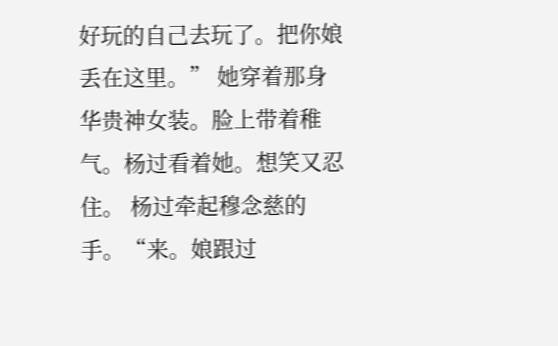好玩的自己去玩了。把你娘丢在这里。” 她穿着那身华贵神女装。脸上带着稚气。杨过看着她。想笑又忍住。 杨过牵起穆念慈的手。“来。娘跟过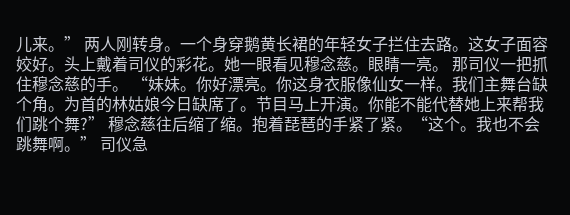儿来。” 两人刚转身。一个身穿鹅黄长裙的年轻女子拦住去路。这女子面容姣好。头上戴着司仪的彩花。她一眼看见穆念慈。眼睛一亮。 那司仪一把抓住穆念慈的手。 “妹妹。你好漂亮。你这身衣服像仙女一样。我们主舞台缺个角。为首的林姑娘今日缺席了。节目马上开演。你能不能代替她上来帮我们跳个舞?” 穆念慈往后缩了缩。抱着琵琶的手紧了紧。“这个。我也不会跳舞啊。” 司仪急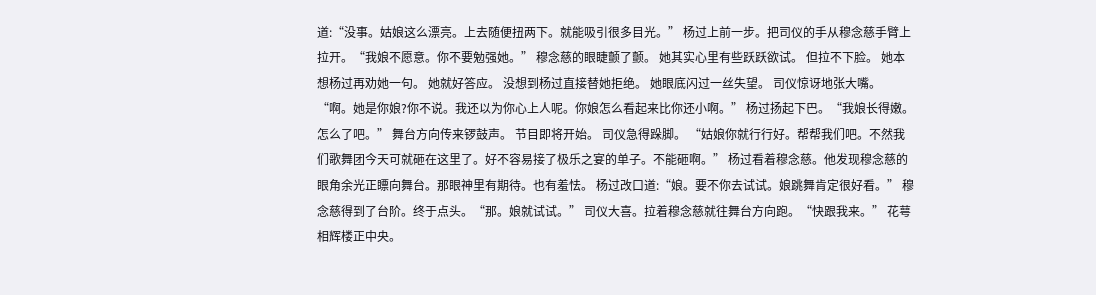道:“没事。姑娘这么漂亮。上去随便扭两下。就能吸引很多目光。” 杨过上前一步。把司仪的手从穆念慈手臂上拉开。“我娘不愿意。你不要勉强她。” 穆念慈的眼睫颤了颤。 她其实心里有些跃跃欲试。 但拉不下脸。 她本想杨过再劝她一句。 她就好答应。 没想到杨过直接替她拒绝。 她眼底闪过一丝失望。 司仪惊讶地张大嘴。“啊。她是你娘?你不说。我还以为你心上人呢。你娘怎么看起来比你还小啊。” 杨过扬起下巴。“我娘长得嫩。怎么了吧。” 舞台方向传来锣鼓声。 节目即将开始。 司仪急得跺脚。 “姑娘你就行行好。帮帮我们吧。不然我们歌舞团今天可就砸在这里了。好不容易接了极乐之宴的单子。不能砸啊。” 杨过看着穆念慈。他发现穆念慈的眼角余光正瞟向舞台。那眼神里有期待。也有羞怯。 杨过改口道:“娘。要不你去试试。娘跳舞肯定很好看。” 穆念慈得到了台阶。终于点头。“那。娘就试试。” 司仪大喜。拉着穆念慈就往舞台方向跑。“快跟我来。” 花萼相辉楼正中央。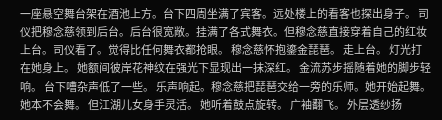一座悬空舞台架在酒池上方。台下四周坐满了宾客。远处楼上的看客也探出身子。 司仪把穆念慈领到后台。后台很宽敞。挂满了各式舞衣。但穆念慈直接穿着自己的红妆上台。司仪看了。觉得比任何舞衣都抢眼。 穆念慈怀抱鎏金琵琶。 走上台。 灯光打在她身上。 她额间彼岸花神纹在强光下显现出一抹深红。 金流苏步摇随着她的脚步轻响。 台下嘈杂声低了一些。 乐声响起。穆念慈把琵琶交给一旁的乐师。她开始起舞。 她本不会舞。 但江湖儿女身手灵活。 她听着鼓点旋转。 广袖翻飞。 外层透纱扬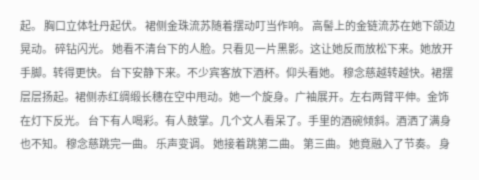起。 胸口立体牡丹起伏。 裙侧金珠流苏随着摆动叮当作响。 高髻上的金链流苏在她下颌边晃动。 碎钻闪光。 她看不清台下的人脸。只看见一片黑影。这让她反而放松下来。她放开手脚。转得更快。 台下安静下来。不少宾客放下酒杯。仰头看她。 穆念慈越转越快。裙摆层层扬起。裙侧赤红绸缎长穗在空中甩动。她一个旋身。广袖展开。左右两臂平伸。金饰在灯下反光。 台下有人喝彩。有人鼓掌。几个文人看呆了。手里的酒碗倾斜。酒洒了满身也不知。 穆念慈跳完一曲。 乐声变调。 她接着跳第二曲。 第三曲。 她竟融入了节奏。 身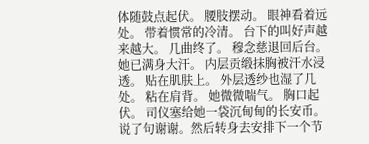体随鼓点起伏。 腰肢摆动。 眼神看着远处。 带着惯常的冷清。 台下的叫好声越来越大。 几曲终了。 穆念慈退回后台。 她已满身大汗。 内层贡缎抹胸被汗水浸透。 贴在肌肤上。 外层透纱也湿了几处。 粘在肩背。 她微微喘气。 胸口起伏。 司仪塞给她一袋沉甸甸的长安币。说了句谢谢。然后转身去安排下一个节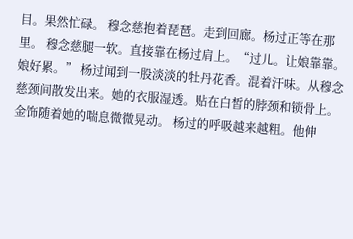目。果然忙碌。 穆念慈抱着琵琶。走到回廊。杨过正等在那里。 穆念慈腿一软。直接靠在杨过肩上。“过儿。让娘靠靠。娘好累。” 杨过闻到一股淡淡的牡丹花香。混着汗味。从穆念慈颈间散发出来。她的衣服湿透。贴在白皙的脖颈和锁骨上。金饰随着她的喘息微微晃动。 杨过的呼吸越来越粗。他伸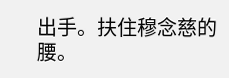出手。扶住穆念慈的腰。